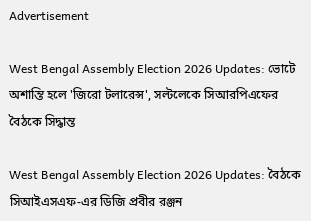Advertisement

West Bengal Assembly Election 2026 Updates: ভোটে অশান্তি হলে 'জিরো টলারেন্স', সল্টলেকে সিআরপিএফের বৈঠকে সিদ্ধান্ত

West Bengal Assembly Election 2026 Updates: বৈঠকে সিআইএসএফ-এর ডিজি প্রবীর রঞ্জন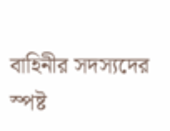বাহিনীর সদস্যদের স্পষ্ট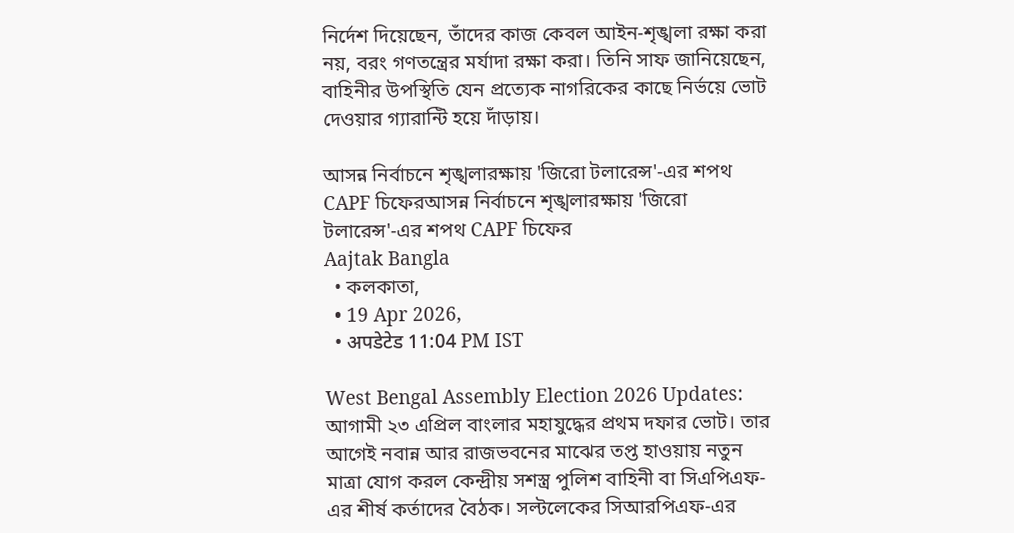নির্দেশ দিয়েছেন, তাঁদের কাজ কেবল আইন-শৃঙ্খলা রক্ষা করা নয়, বরং গণতন্ত্রের মর্যাদা রক্ষা করা। তিনি সাফ জানিয়েছেন, বাহিনীর উপস্থিতি যেন প্রত্যেক নাগরিকের কাছে নির্ভয়ে ভোট দেওয়ার গ্যারান্টি হয়ে দাঁড়ায়।

আসন্ন নির্বাচনে শৃঙ্খলারক্ষায় 'জিরো টলারেন্স'-এর শপথ CAPF চিফেরআসন্ন নির্বাচনে শৃঙ্খলারক্ষায় 'জিরো টলারেন্স'-এর শপথ CAPF চিফের
Aajtak Bangla
  • কলকাতা,
  • 19 Apr 2026,
  • अपडेटेड 11:04 PM IST

West Bengal Assembly Election 2026 Updates: আগামী ২৩ এপ্রিল বাংলার মহাযুদ্ধের প্রথম দফার ভোট। তার আগেই নবান্ন আর রাজভবনের মাঝের তপ্ত হাওয়ায় নতুন মাত্রা যোগ করল কেন্দ্রীয় সশস্ত্র পুলিশ বাহিনী বা সিএপিএফ-এর শীর্ষ কর্তাদের বৈঠক। সল্টলেকের সিআরপিএফ-এর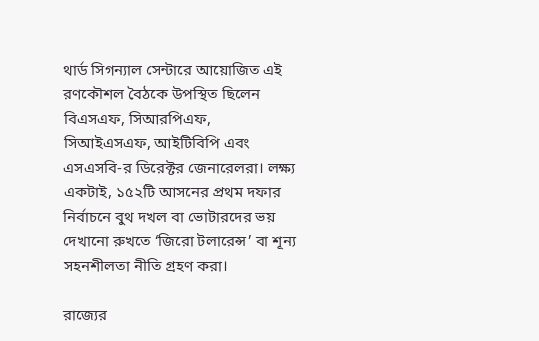থার্ড সিগন্যাল সেন্টারে আয়োজিত এই রণকৌশল বৈঠকে উপস্থিত ছিলেন বিএসএফ, সিআরপিএফ, সিআইএসএফ, আইটিবিপি এবং এসএসবি-র ডিরেক্টর জেনারেলরা। লক্ষ্য একটাই, ১৫২টি আসনের প্রথম দফার নির্বাচনে বুথ দখল বা ভোটারদের ভয় দেখানো রুখতে ‘জিরো টলারেন্স’ বা শূন্য সহনশীলতা নীতি গ্রহণ করা।

রাজ্যের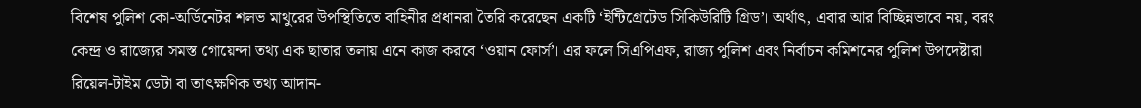বিশেষ পুলিশ কো-অর্ডিনেটর শলভ মাথুরের উপস্থিতিতে বাহিনীর প্রধানরা তৈরি করেছেন একটি ‘ইন্টিগ্রেটেড সিকিউরিটি গ্রিড’। অর্থাৎ, এবার আর বিচ্ছিন্নভাবে নয়, বরং কেন্দ্র ও রাজ্যের সমস্ত গোয়েন্দা তথ্য এক ছাতার তলায় এনে কাজ করবে ‘ওয়ান ফোর্স’। এর ফলে সিএপিএফ, রাজ্য পুলিশ এবং নির্বাচন কমিশনের পুলিশ উপদেষ্টারা রিয়েল-টাইম ডেটা বা তাৎক্ষণিক তথ্য আদান-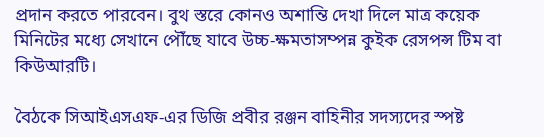প্রদান করতে পারবেন। বুথ স্তরে কোনও অশান্তি দেখা দিলে মাত্র কয়েক মিনিটের মধ্যে সেখানে পৌঁছে যাবে উচ্চ-ক্ষমতাসম্পন্ন কুইক রেসপন্স টিম বা কিউআরটি।

বৈঠকে সিআইএসএফ-এর ডিজি প্রবীর রঞ্জন বাহিনীর সদস্যদের স্পষ্ট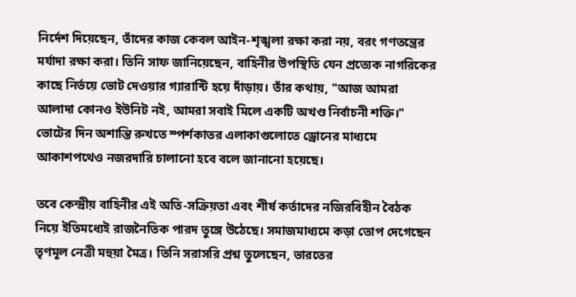নির্দেশ দিয়েছেন, তাঁদের কাজ কেবল আইন-শৃঙ্খলা রক্ষা করা নয়, বরং গণতন্ত্রের মর্যাদা রক্ষা করা। তিনি সাফ জানিয়েছেন, বাহিনীর উপস্থিতি যেন প্রত্যেক নাগরিকের কাছে নির্ভয়ে ভোট দেওয়ার গ্যারান্টি হয়ে দাঁড়ায়। তাঁর কথায়, "আজ আমরা আলাদা কোনও ইউনিট নই, আমরা সবাই মিলে একটি অখণ্ড নির্বাচনী শক্তি।" ভোটের দিন অশান্তি রুখতে স্পর্শকাতর এলাকাগুলোতে ড্রোনের মাধ্যমে আকাশপথেও নজরদারি চালানো হবে বলে জানানো হয়েছে।

তবে কেন্দ্রীয় বাহিনীর এই অতি-সক্রিয়তা এবং শীর্ষ কর্তাদের নজিরবিহীন বৈঠক নিয়ে ইতিমধ্যেই রাজনৈতিক পারদ তুঙ্গে উঠেছে। সমাজমাধ্যমে কড়া তোপ দেগেছেন তৃণমূল নেত্রী মহুয়া মৈত্র। তিনি সরাসরি প্রশ্ন তুলেছেন, ভারতের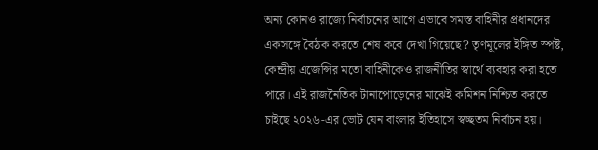অন্য কোনও রাজ্যে নির্বাচনের আগে এভাবে সমস্ত বাহিনীর প্রধানদের একসঙ্গে বৈঠক করতে শেষ কবে দেখা গিয়েছে? তৃণমূলের ইঙ্গিত স্পষ্ট, কেন্দ্রীয় এজেন্সির মতো বাহিনীকেও রাজনীতির স্বার্থে ব্যবহার করা হতে পারে। এই রাজনৈতিক টানাপোড়েনের মাঝেই কমিশন নিশ্চিত করতে চাইছে ২০২৬-এর ভোট যেন বাংলার ইতিহাসে স্বচ্ছতম নির্বাচন হয়।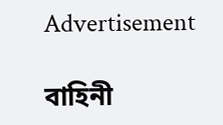Advertisement

বাহিনী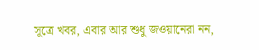সূত্রে খবর, এবার আর শুধু জওয়ানেরা নন,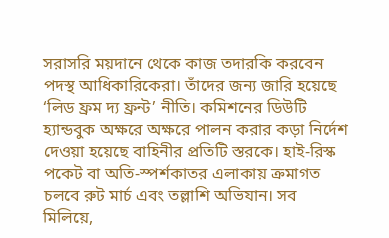সরাসরি ময়দানে থেকে কাজ তদারকি করবেন পদস্থ আধিকারিকেরা। তাঁদের জন্য জারি হয়েছে ‘লিড ফ্রম দ্য ফ্রন্ট’ নীতি। কমিশনের ডিউটি হ্যান্ডবুক অক্ষরে অক্ষরে পালন করার কড়া নির্দেশ দেওয়া হয়েছে বাহিনীর প্রতিটি স্তরকে। হাই-রিস্ক পকেট বা অতি-স্পর্শকাতর এলাকায় ক্রমাগত চলবে রুট মার্চ এবং তল্লাশি অভিযান। সব মিলিয়ে,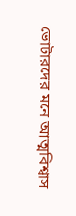ভোটারদের মনে আত্মবিশ্বাস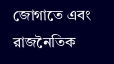জোগাতে এবং রাজনৈতিক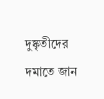দুষ্কৃতীদের দমাতে জান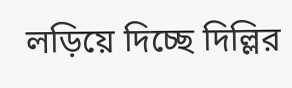লড়িয়ে দিচ্ছে দিল্লির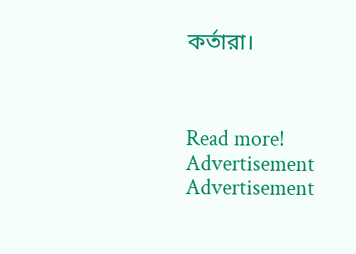কর্তারা।



Read more!
Advertisement
Advertisement